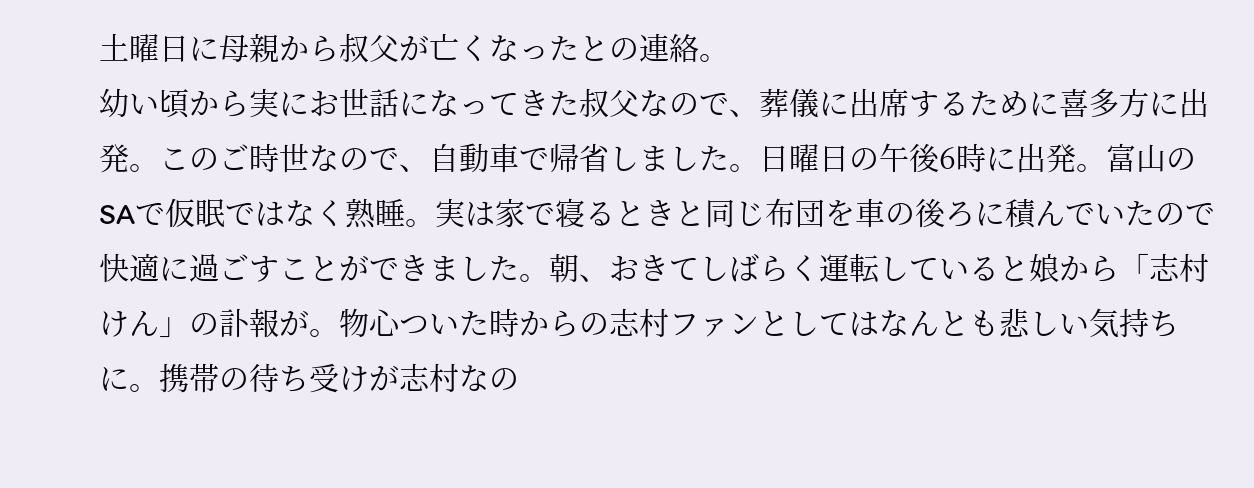土曜日に母親から叔父が亡くなったとの連絡。
幼い頃から実にお世話になってきた叔父なので、葬儀に出席するために喜多方に出発。このご時世なので、自動車で帰省しました。日曜日の午後6時に出発。富山のSAで仮眠ではなく熟睡。実は家で寝るときと同じ布団を車の後ろに積んでいたので快適に過ごすことができました。朝、おきてしばらく運転していると娘から「志村けん」の訃報が。物心ついた時からの志村ファンとしてはなんとも悲しい気持ちに。携帯の待ち受けが志村なの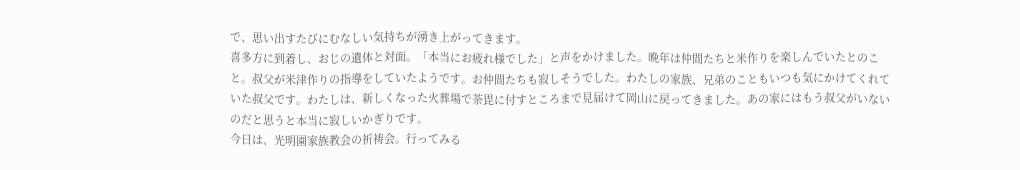で、思い出すたびにむなしい気持ちが湧き上がってきます。
喜多方に到着し、おじの遺体と対面。「本当にお疲れ様でした」と声をかけました。晩年は仲間たちと米作りを楽しんでいたとのこと。叔父が米津作りの指導をしていたようです。お仲間たちも寂しそうでした。わたしの家族、兄弟のこともいつも気にかけてくれていた叔父です。わたしは、新しくなった火葬場で荼毘に付すところまで見届けて岡山に戻ってきました。あの家にはもう叔父がいないのだと思うと本当に寂しいかぎりです。
今日は、光明園家族教会の祈祷会。行ってみる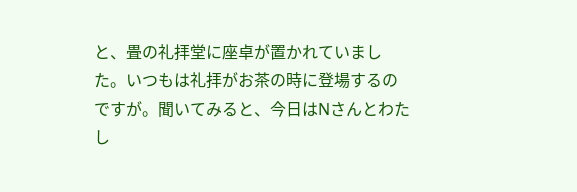と、畳の礼拝堂に座卓が置かれていました。いつもは礼拝がお茶の時に登場するのですが。聞いてみると、今日はNさんとわたし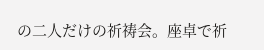の二人だけの祈祷会。座卓で祈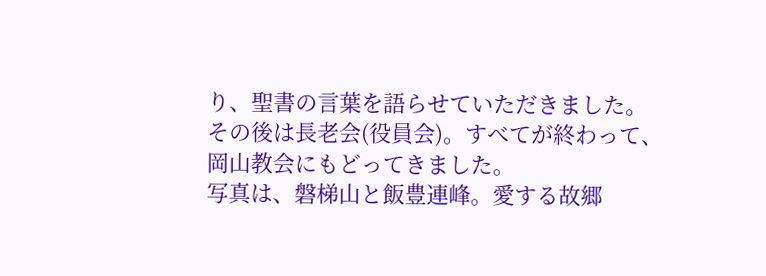り、聖書の言葉を語らせていただきました。その後は長老会(役員会)。すべてが終わって、岡山教会にもどってきました。
写真は、磐梯山と飯豊連峰。愛する故郷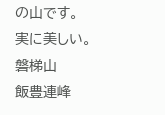の山です。
実に美しい。
磐梯山
飯豊連峰